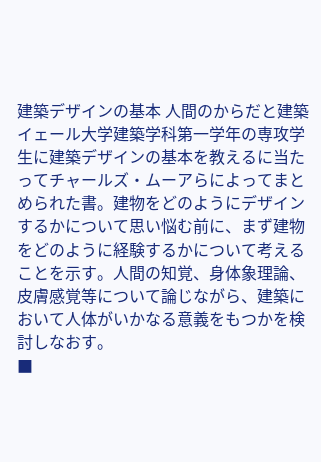建築デザインの基本 人間のからだと建築
イェール大学建築学科第一学年の専攻学生に建築デザインの基本を教えるに当たってチャールズ・ムーアらによってまとめられた書。建物をどのようにデザインするかについて思い悩む前に、まず建物をどのように経験するかについて考えることを示す。人間の知覚、身体象理論、皮膚感覚等について論じながら、建築において人体がいかなる意義をもつかを検討しなおす。
■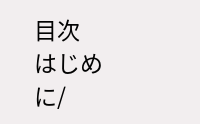目次
はじめに/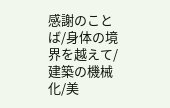感謝のことば/身体の境界を越えて/建築の機械化/美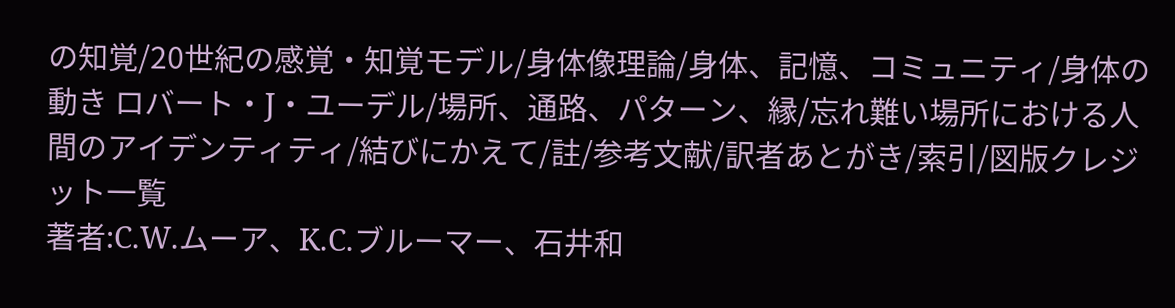の知覚/20世紀の感覚・知覚モデル/身体像理論/身体、記憶、コミュニティ/身体の動き ロバート・J・ユーデル/場所、通路、パターン、縁/忘れ難い場所における人間のアイデンティティ/結びにかえて/註/参考文献/訳者あとがき/索引/図版クレジット一覧
著者:C.W.ムーア、K.C.ブルーマー、石井和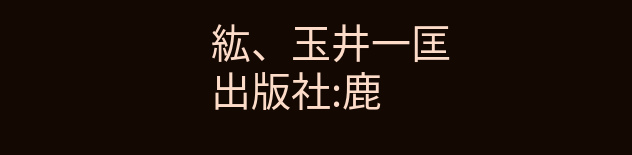紘、玉井一匡
出版社:鹿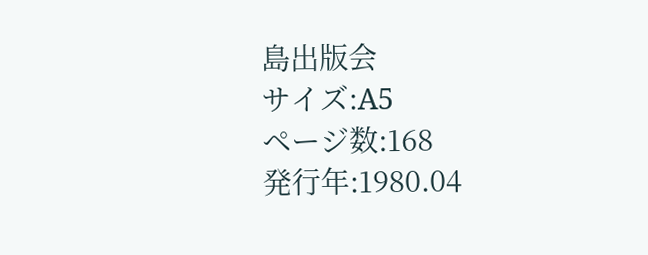島出版会
サイズ:A5
ページ数:168
発行年:1980.04